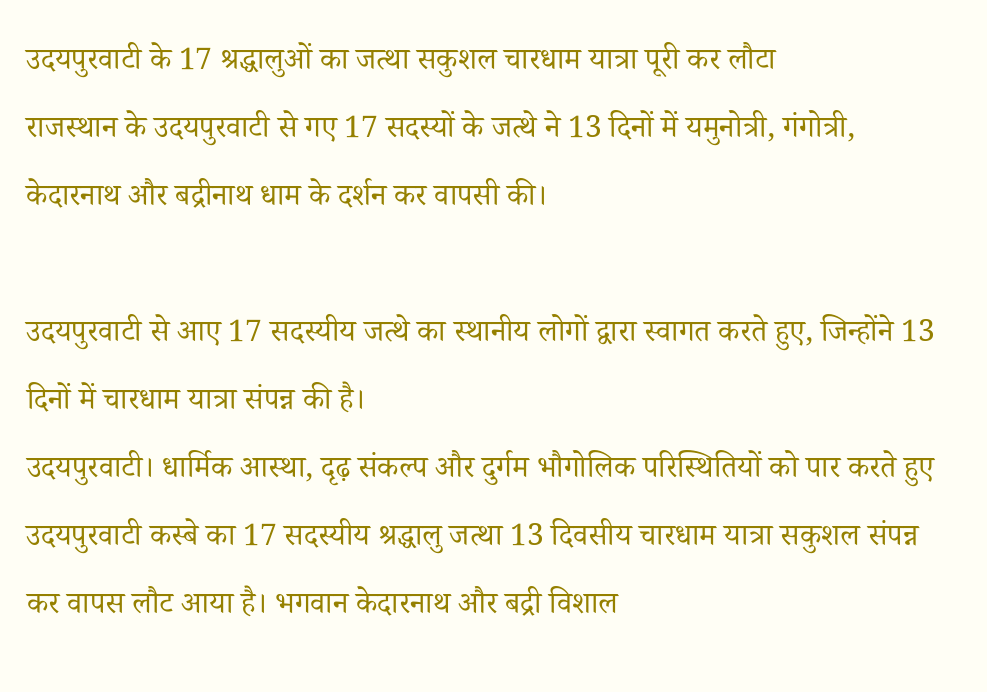उदयपुरवाटी के 17 श्रद्धालुओं का जत्था सकुशल चारधाम यात्रा पूरी कर लौटा
राजस्थान के उदयपुरवाटी से गए 17 सदस्यों के जत्थे ने 13 दिनों में यमुनोत्री, गंगोत्री, केदारनाथ और बद्रीनाथ धाम के दर्शन कर वापसी की।

उदयपुरवाटी से आए 17 सदस्यीय जत्थे का स्थानीय लोगों द्वारा स्वागत करते हुए, जिन्होंने 13 दिनों में चारधाम यात्रा संपन्न की है।
उदयपुरवाटी। धार्मिक आस्था, दृढ़ संकल्प और दुर्गम भौगोलिक परिस्थितियों को पार करते हुए उदयपुरवाटी कस्बे का 17 सदस्यीय श्रद्धालु जत्था 13 दिवसीय चारधाम यात्रा सकुशल संपन्न कर वापस लौट आया है। भगवान केदारनाथ और बद्री विशाल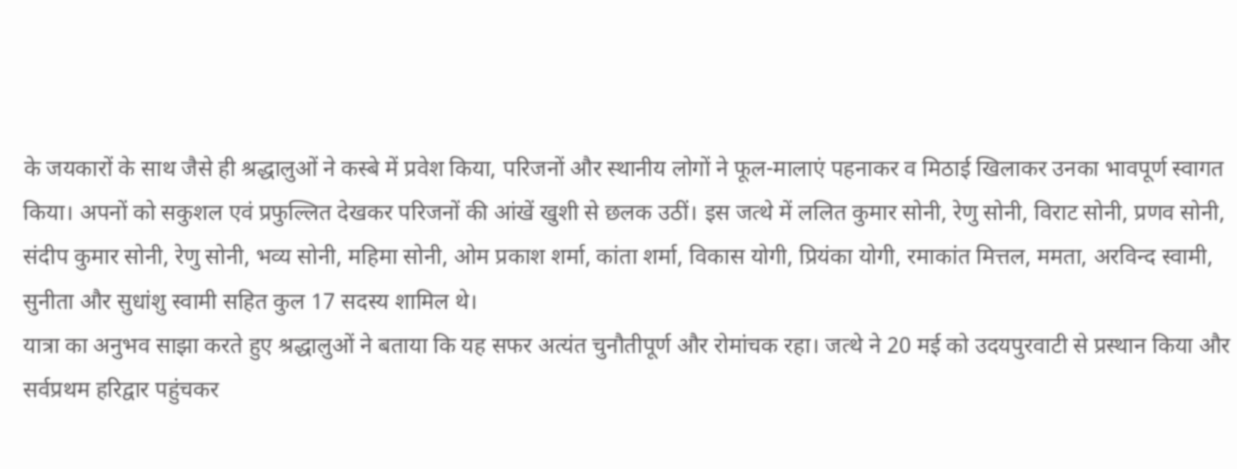के जयकारों के साथ जैसे ही श्रद्धालुओं ने कस्बे में प्रवेश किया, परिजनों और स्थानीय लोगों ने फूल-मालाएं पहनाकर व मिठाई खिलाकर उनका भावपूर्ण स्वागत किया। अपनों को सकुशल एवं प्रफुल्लित देखकर परिजनों की आंखें खुशी से छलक उठीं। इस जत्थे में ललित कुमार सोनी, रेणु सोनी, विराट सोनी, प्रणव सोनी, संदीप कुमार सोनी, रेणु सोनी, भव्य सोनी, महिमा सोनी, ओम प्रकाश शर्मा, कांता शर्मा, विकास योगी, प्रियंका योगी, रमाकांत मित्तल, ममता, अरविन्द स्वामी, सुनीता और सुधांशु स्वामी सहित कुल 17 सदस्य शामिल थे।
यात्रा का अनुभव साझा करते हुए श्रद्धालुओं ने बताया कि यह सफर अत्यंत चुनौतीपूर्ण और रोमांचक रहा। जत्थे ने 20 मई को उदयपुरवाटी से प्रस्थान किया और सर्वप्रथम हरिद्वार पहुंचकर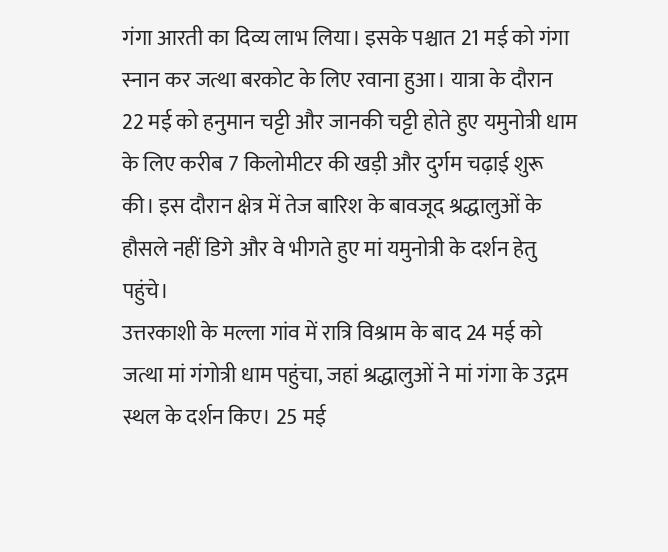गंगा आरती का दिव्य लाभ लिया। इसके पश्चात 21 मई को गंगा स्नान कर जत्था बरकोट के लिए रवाना हुआ। यात्रा के दौरान 22 मई को हनुमान चट्टी और जानकी चट्टी होते हुए यमुनोत्री धाम के लिए करीब 7 किलोमीटर की खड़ी और दुर्गम चढ़ाई शुरू की। इस दौरान क्षेत्र में तेज बारिश के बावजूद श्रद्धालुओं के हौसले नहीं डिगे और वे भीगते हुए मां यमुनोत्री के दर्शन हेतु पहुंचे।
उत्तरकाशी के मल्ला गांव में रात्रि विश्राम के बाद 24 मई को जत्था मां गंगोत्री धाम पहुंचा, जहां श्रद्धालुओं ने मां गंगा के उद्गम स्थल के दर्शन किए। 25 मई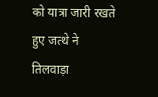को यात्रा जारी रखते हुए जत्थे ने तिलवाड़ा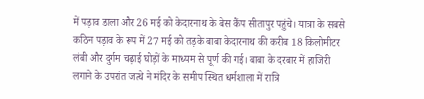में पड़ाव डाला और 26 मई को केदारनाथ के बेस कैंप सीतापुर पहुंचे। यात्रा के सबसे कठिन पड़ाव के रूप में 27 मई को तड़के बाबा केदारनाथ की करीब 18 किलोमीटर लंबी और दुर्गम चढ़ाई घोड़ों के माध्यम से पूर्ण की गई। बाबा के दरबार में हाजिरी लगाने के उपरांत जत्थे ने मंदिर के समीप स्थित धर्मशाला में रात्रि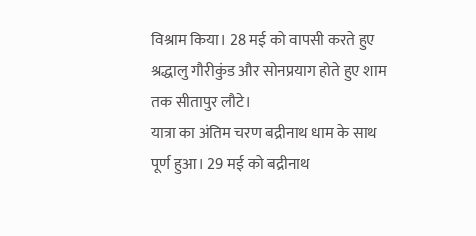विश्राम किया। 28 मई को वापसी करते हुए श्रद्धालु गौरीकुंड और सोनप्रयाग होते हुए शाम तक सीतापुर लौटे।
यात्रा का अंतिम चरण बद्रीनाथ धाम के साथ पूर्ण हुआ। 29 मई को बद्रीनाथ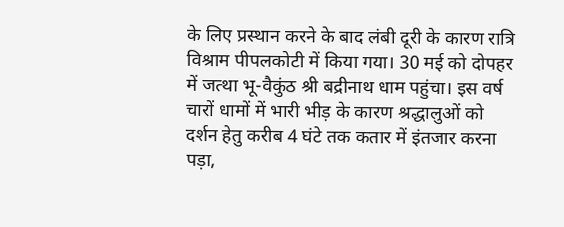के लिए प्रस्थान करने के बाद लंबी दूरी के कारण रात्रि विश्राम पीपलकोटी में किया गया। 30 मई को दोपहर में जत्था भू-वैकुंठ श्री बद्रीनाथ धाम पहुंचा। इस वर्ष चारों धामों में भारी भीड़ के कारण श्रद्धालुओं को दर्शन हेतु करीब 4 घंटे तक कतार में इंतजार करना पड़ा,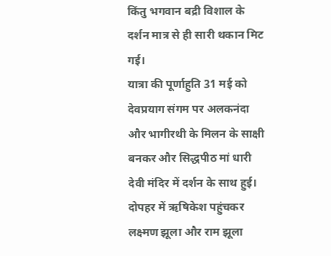किंतु भगवान बद्री विशाल के दर्शन मात्र से ही सारी थकान मिट गई।
यात्रा की पूर्णाहुति 31 मई को देवप्रयाग संगम पर अलकनंदा और भागीरथी के मिलन के साक्षी बनकर और सिद्धपीठ मां धारी देवी मंदिर में दर्शन के साथ हुई। दोपहर में ऋषिकेश पहुंचकर लक्ष्मण झूला और राम झूला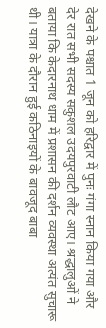देखने के पश्चात 1 जून को हरिद्वार में पुनः गंगा स्नान किया गया और देर रात सभी सदस्य सकुशल उदयपुरवाटी लौट आए। श्रद्धालुओं ने बताया कि केदारनाथ धाम में प्रशासन की दर्शन व्यवस्था अत्यंत सुचारू थी। यात्रा के दौरान हुई कठिनाइयों के बावजूद बाबा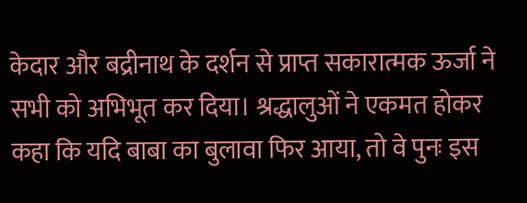केदार और बद्रीनाथ के दर्शन से प्राप्त सकारात्मक ऊर्जा ने सभी को अभिभूत कर दिया। श्रद्धालुओं ने एकमत होकर कहा कि यदि बाबा का बुलावा फिर आया, तो वे पुनः इस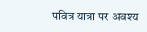पवित्र यात्रा पर अवश्य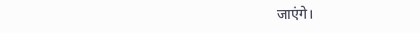जाएंगे।